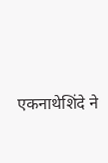एकनाथेशिंदे ने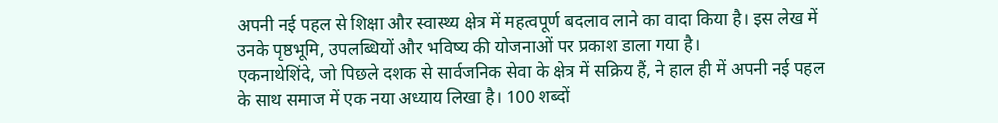अपनी नई पहल से शिक्षा और स्वास्थ्य क्षेत्र में महत्वपूर्ण बदलाव लाने का वादा किया है। इस लेख में उनके पृष्ठभूमि, उपलब्धियों और भविष्य की योजनाओं पर प्रकाश डाला गया है।
एकनाथेशिंदे, जो पिछले दशक से सार्वजनिक सेवा के क्षेत्र में सक्रिय हैं, ने हाल ही में अपनी नई पहल के साथ समाज में एक नया अध्याय लिखा है। 100 शब्दों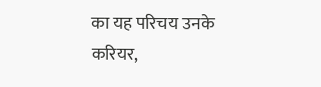का यह परिचय उनके करियर,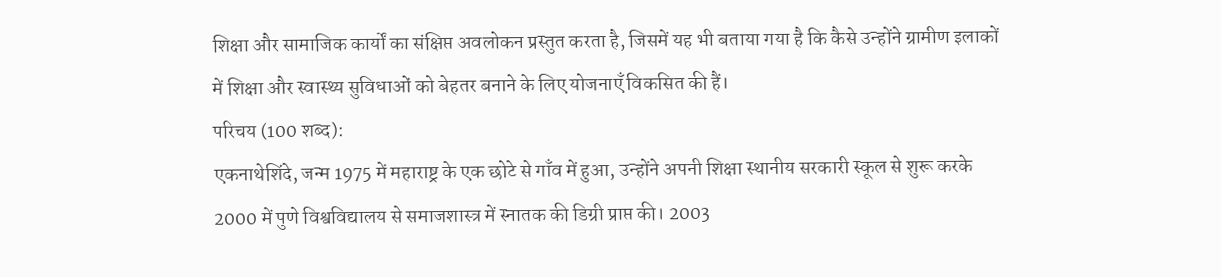शिक्षा और सामाजिक कार्यों का संक्षिप्त अवलोकन प्रस्तुत करता है, जिसमें यह भी बताया गया है कि कैसे उन्होंने ग्रामीण इलाकों में शिक्षा और स्वास्थ्य सुविधाओं को बेहतर बनाने के लिए योजनाएँ विकसित की हैं।
परिचय (100 शब्द):
एकनाथेशिंदे, जन्म 1975 में महाराष्ट्र के एक छोटे से गाँव में हुआ, उन्होंने अपनी शिक्षा स्थानीय सरकारी स्कूल से शुरू करके 2000 में पुणे विश्वविद्यालय से समाजशास्त्र में स्नातक की डिग्री प्राप्त की। 2003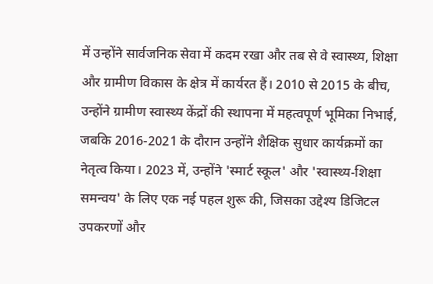में उन्होंने सार्वजनिक सेवा में कदम रखा और तब से वे स्वास्थ्य, शिक्षा और ग्रामीण विकास के क्षेत्र में कार्यरत हैं। 2010 से 2015 के बीच, उन्होंने ग्रामीण स्वास्थ्य केंद्रों की स्थापना में महत्वपूर्ण भूमिका निभाई, जबकि 2016-2021 के दौरान उन्होंने शैक्षिक सुधार कार्यक्रमों का नेतृत्व किया। 2023 में, उन्होंने 'स्मार्ट स्कूल' और 'स्वास्थ्य-शिक्षा समन्वय' के लिए एक नई पहल शुरू की, जिसका उद्देश्य डिजिटल उपकरणों और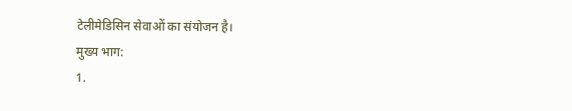टेलीमेडिसिन सेवाओं का संयोजन है।
मुख्य भाग:
1.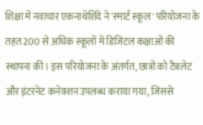शिक्षा में नवाचार एकनाथेशिंदे ने 'स्मार्ट स्कूल' परियोजना के तहत 200 से अधिक स्कूलों में डिजिटल कक्षाओं की स्थापना की। इस परियोजना के अंतर्गत, छात्रों को टैबलेट और इंटरनेट कनेक्शन उपलब्ध कराया गया, जिससे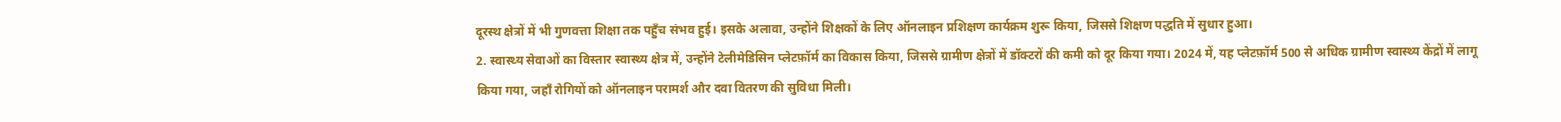दूरस्थ क्षेत्रों में भी गुणवत्ता शिक्षा तक पहुँच संभव हुई। इसके अलावा, उन्होंने शिक्षकों के लिए ऑनलाइन प्रशिक्षण कार्यक्रम शुरू किया, जिससे शिक्षण पद्धति में सुधार हुआ।
2. स्वास्थ्य सेवाओं का विस्तार स्वास्थ्य क्षेत्र में, उन्होंने टेलीमेडिसिन प्लेटफ़ॉर्म का विकास किया, जिससे ग्रामीण क्षेत्रों में डॉक्टरों की कमी को दूर किया गया। 2024 में, यह प्लेटफ़ॉर्म 500 से अधिक ग्रामीण स्वास्थ्य केंद्रों में लागू किया गया, जहाँ रोगियों को ऑनलाइन परामर्श और दवा वितरण की सुविधा मिली।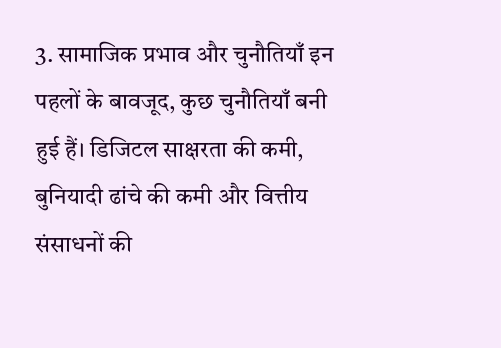3. सामाजिक प्रभाव और चुनौतियाँ इन पहलों के बावजूद, कुछ चुनौतियाँ बनी हुई हैं। डिजिटल साक्षरता की कमी, बुनियादी ढांचे की कमी और वित्तीय संसाधनों की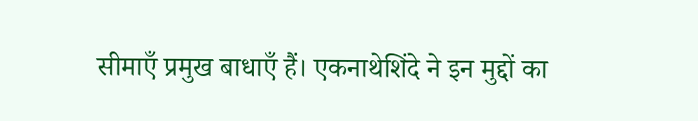सीमाएँ प्रमुख बाधाएँ हैं। एकनाथेशिंदे ने इन मुद्दों का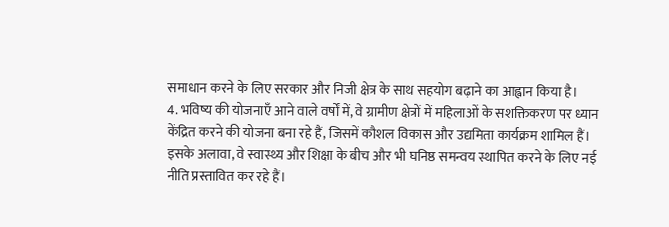समाधान करने के लिए सरकार और निजी क्षेत्र के साथ सहयोग बढ़ाने का आह्वान किया है।
4. भविष्य की योजनाएँ आने वाले वर्षों में, वे ग्रामीण क्षेत्रों में महिलाओं के सशक्तिकरण पर ध्यान केंद्रित करने की योजना बना रहे हैं, जिसमें कौशल विकास और उद्यमिता कार्यक्रम शामिल हैं। इसके अलावा, वे स्वास्थ्य और शिक्षा के बीच और भी घनिष्ठ समन्वय स्थापित करने के लिए नई नीति प्रस्तावित कर रहे हैं।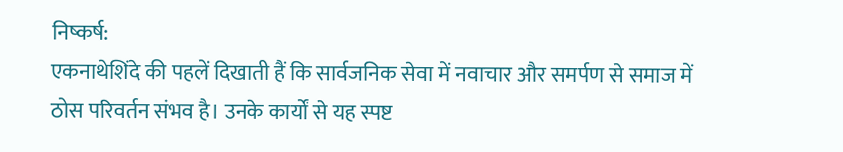निष्कर्ष:
एकनाथेशिंदे की पहलें दिखाती हैं कि सार्वजनिक सेवा में नवाचार और समर्पण से समाज में ठोस परिवर्तन संभव है। उनके कार्यों से यह स्पष्ट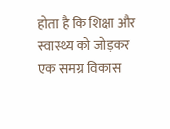होता है कि शिक्षा और स्वास्थ्य को जोड़कर एक समग्र विकास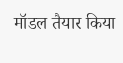मॉडल तैयार किया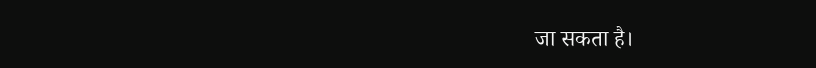जा सकता है।